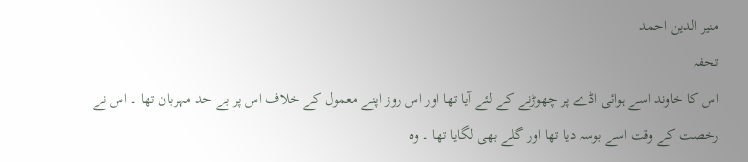منیر الدین احمد
تحفہ
اس کا خاوند اسے ہوائی اڈے پر چھوڑنے کے لئے آیا تھا اور اس روز اپنے معمول کے خلاف اس پر بے حد مہربان تھا ۔ اس نے رخصت کے وقت اسے بوسہ دیا تھا اور گلے بھی لگایا تھا ۔ وہ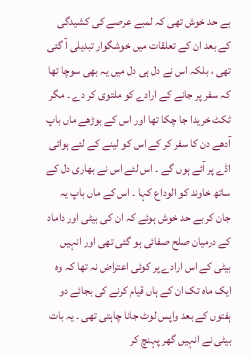بے حد خوش تھی کہ لمبے عرصے کی کشیدگی کے بعد ان کے تعلقات میں خوشگوار تبدیلی آ گئی تھی ، بلکہ اس نے دل ہی دل میں یہ بھی سوچا تھا کہ سفر پر جانے کے ارادے کو ملتوی کر دے ۔ مگر ٹکٹ خریدا جا چکا تھا اور اس کے بوڑھے ماں باپ آدھے دن کا سفر کر کے اس کو لینے کے لئے ہوائی اڈے پر آئے ہوں گے ۔ اس لئے اس نے بھاری دل کے ساتھ خاوند کو الوداع کہا ۔ اس کے ماں باپ یہ جان کر بے حد خوش ہوئے کہ ان کی بیٹی اور داماد کے درمیان صلح صفائی ہو گئی تھی اور انہیں بیٹی کے اس ارادے پر کوئی اعتراض نہ تھا کہ وہ ایک ماہ تک ان کے ہاں قیام کرنے کی بجائے دو ہفتوں کے بعد واپس لوٹ جانا چاہتی تھی ۔ یہ بات بیٹی نے انہیں گھر پہنچ کر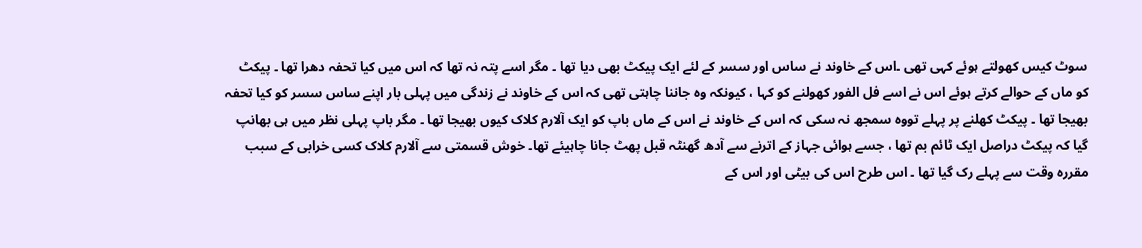سوٹ کیس کھولتے ہوئے کہی تھی ۔اس کے خاوند نے ساس اور سسر کے لئے ایک پیکٹ بھی دیا تھا ۔ مگر اسے پتہ نہ تھا کہ اس میں کیا تحفہ دھرا تھا ۔ پیکٹ کو ماں کے حوالے کرتے ہوئے اس نے اسے فل الفور کھولنے کو کہا ، کیونکہ وہ جاننا چاہتی تھی کہ اس کے خاوند نے زندگی میں پہلی بار اپنے ساس سسر کو کیا تحفہ بھیجا تھا ۔ پیکٹ کھلنے پر پہلے تووہ سمجھ نہ سکی کہ اس کے خاوند نے اس کے ماں باپ کو ایک آلارم کلاک کیوں بھیجا تھا ۔ مگر باپ پہلی نظر میں ہی بھانپ گیا کہ پیکٹ دراصل ایک ٹائم بم تھا ، جسے ہوائی جہاز کے اترنے سے آدھ گھنٹہ قبل پھٹ جانا چاہیئے تھا۔ خوش قسمتی سے آلارم کلاک کسی خرابی کے سبب مقررہ وقت سے پہلے رک گیا تھا ۔ اس طرح اس کی بیٹی اور اس کے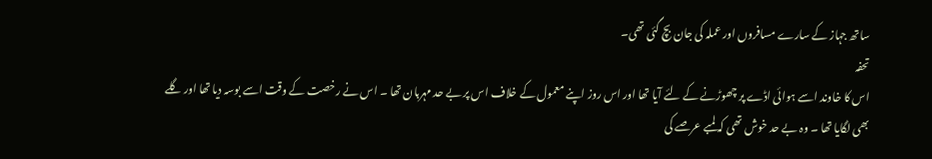ساتھ جہاز کے سارے مسافروں اور عملہ کی جان بچ گئی تھی۔
تحفہ
اس کا خاوند اسے ہوائی اڈے پر چھوڑنے کے لئے آیا تھا اور اس روز اپنے معمول کے خلاف اس پر بے حد مہربان تھا ۔ اس نے رخصت کے وقت اسے بوسہ دیا تھا اور گلے بھی لگایا تھا ۔ وہ بے حد خوش تھی کہ لمبے عرصے کی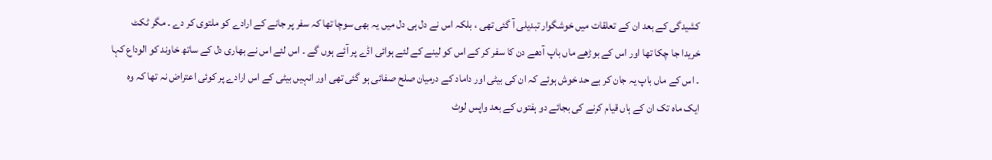کشیدگی کے بعد ان کے تعلقات میں خوشگوار تبدیلی آ گئی تھی ، بلکہ اس نے دل ہی دل میں یہ بھی سوچا تھا کہ سفر پر جانے کے ارادے کو ملتوی کر دے ۔ مگر ٹکٹ خریدا جا چکا تھا اور اس کے بوڑھے ماں باپ آدھے دن کا سفر کر کے اس کو لینے کے لئے ہوائی اڈے پر آئے ہوں گے ۔ اس لئے اس نے بھاری دل کے ساتھ خاوند کو الوداع کہا ۔ اس کے ماں باپ یہ جان کر بے حد خوش ہوئے کہ ان کی بیٹی اور داماد کے درمیان صلح صفائی ہو گئی تھی اور انہیں بیٹی کے اس ارادے پر کوئی اعتراض نہ تھا کہ وہ ایک ماہ تک ان کے ہاں قیام کرنے کی بجائے دو ہفتوں کے بعد واپس لوٹ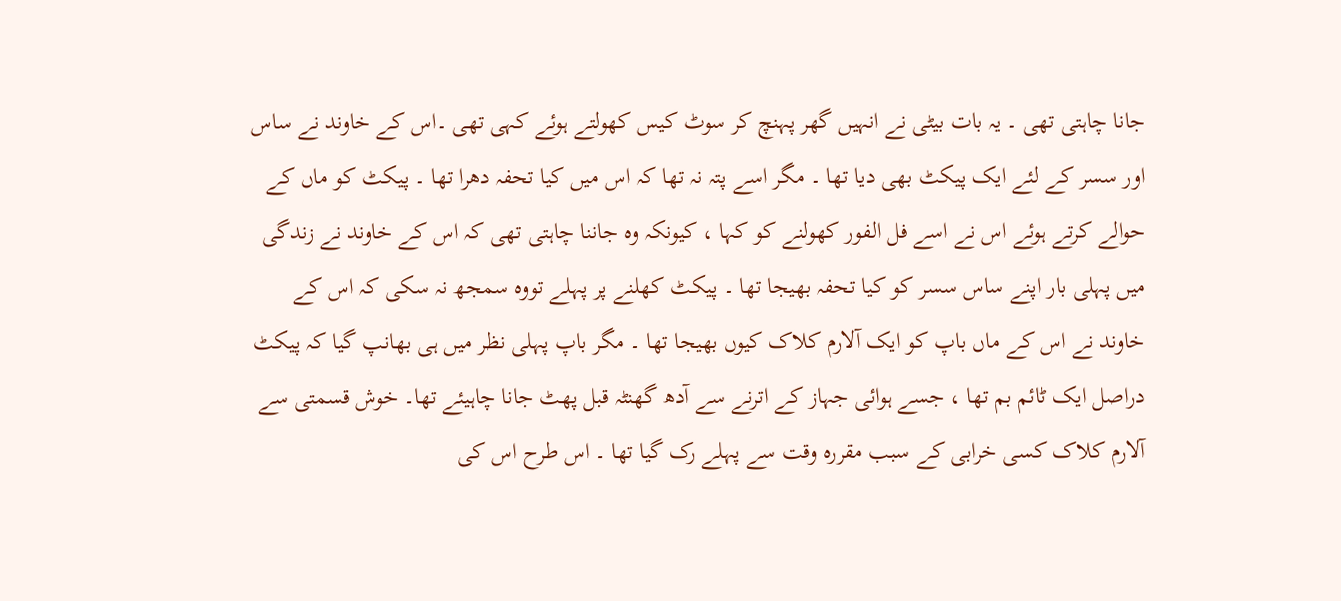جانا چاہتی تھی ۔ یہ بات بیٹی نے انہیں گھر پہنچ کر سوٹ کیس کھولتے ہوئے کہی تھی ۔اس کے خاوند نے ساس اور سسر کے لئے ایک پیکٹ بھی دیا تھا ۔ مگر اسے پتہ نہ تھا کہ اس میں کیا تحفہ دھرا تھا ۔ پیکٹ کو ماں کے حوالے کرتے ہوئے اس نے اسے فل الفور کھولنے کو کہا ، کیونکہ وہ جاننا چاہتی تھی کہ اس کے خاوند نے زندگی میں پہلی بار اپنے ساس سسر کو کیا تحفہ بھیجا تھا ۔ پیکٹ کھلنے پر پہلے تووہ سمجھ نہ سکی کہ اس کے خاوند نے اس کے ماں باپ کو ایک آلارم کلاک کیوں بھیجا تھا ۔ مگر باپ پہلی نظر میں ہی بھانپ گیا کہ پیکٹ دراصل ایک ٹائم بم تھا ، جسے ہوائی جہاز کے اترنے سے آدھ گھنٹہ قبل پھٹ جانا چاہیئے تھا۔ خوش قسمتی سے آلارم کلاک کسی خرابی کے سبب مقررہ وقت سے پہلے رک گیا تھا ۔ اس طرح اس کی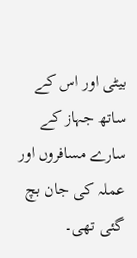بیٹی اور اس کے ساتھ جہاز کے سارے مسافروں اور عملہ کی جان بچ گئی تھی۔